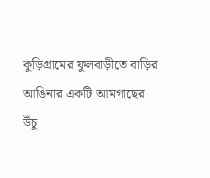কুড়িগ্রামের ফুলবাড়ীতে বাড়ির আঙিনার একটি আমগাছের উঁচু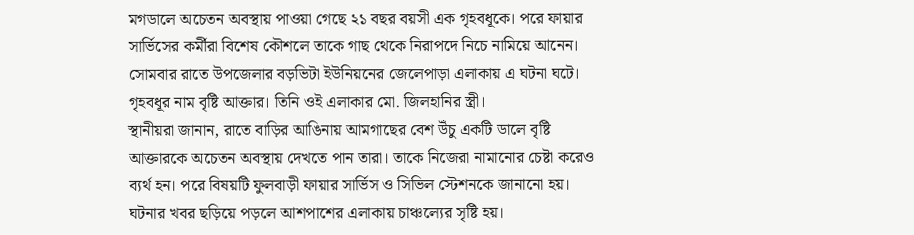মগডালে অচেতন অবস্থায় পাওয়া গেছে ২১ বছর বয়সী এক গৃহবধূকে। পরে ফায়ার সার্ভিসের কর্মীরা বিশেষ কৌশলে তাকে গাছ থেকে নিরাপদে নিচে নামিয়ে আনেন। সোমবার রাতে উপজেলার বড়ভিটা ইউনিয়নের জেলেপাড়া এলাকায় এ ঘটনা ঘটে। গৃহবধূর নাম বৃষ্টি আক্তার। তিনি ওই এলাকার মো. জিলহানির স্ত্রী।
স্থানীয়রা জানান, রাতে বাড়ির আঙিনায় আমগাছের বেশ উঁচু একটি ডালে বৃষ্টি আক্তারকে অচেতন অবস্থায় দেখতে পান তারা। তাকে নিজেরা নামানোর চেষ্টা করেও ব্যর্থ হন। পরে বিষয়টি ফুলবাড়ী ফায়ার সার্ভিস ও সিভিল স্টেশনকে জানানো হয়। ঘটনার খবর ছড়িয়ে পড়লে আশপাশের এলাকায় চাঞ্চল্যের সৃষ্টি হয়।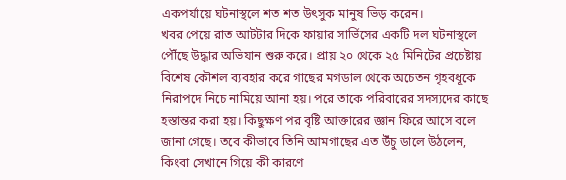একপর্যায়ে ঘটনাস্থলে শত শত উৎসুক মানুষ ভিড় করেন।
খবর পেয়ে রাত আটটার দিকে ফায়ার সার্ভিসের একটি দল ঘটনাস্থলে পৌঁছে উদ্ধার অভিযান শুরু করে। প্রায় ২০ থেকে ২৫ মিনিটের প্রচেষ্টায় বিশেষ কৌশল ব্যবহার করে গাছের মগডাল থেকে অচেতন গৃহবধূকে নিরাপদে নিচে নামিয়ে আনা হয়। পরে তাকে পরিবারের সদস্যদের কাছে হস্তান্তর করা হয়। কিছুক্ষণ পর বৃষ্টি আক্তারের জ্ঞান ফিরে আসে বলে জানা গেছে। তবে কীভাবে তিনি আমগাছের এত উঁচু ডালে উঠলেন, কিংবা সেখানে গিয়ে কী কারণে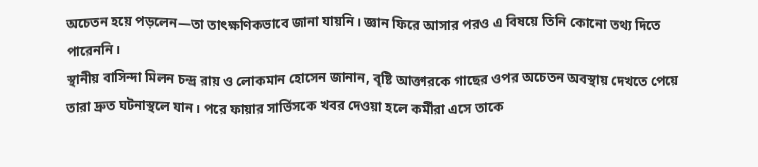অচেতন হয়ে পড়লেন—তা তাৎক্ষণিকভাবে জানা যায়নি। জ্ঞান ফিরে আসার পরও এ বিষয়ে তিনি কোনো তথ্য দিতে পারেননি।
স্থানীয় বাসিন্দা মিলন চন্দ্র রায় ও লোকমান হোসেন জানান, বৃষ্টি আক্তারকে গাছের ওপর অচেতন অবস্থায় দেখতে পেয়ে তারা দ্রুত ঘটনাস্থলে যান। পরে ফায়ার সার্ভিসকে খবর দেওয়া হলে কর্মীরা এসে তাকে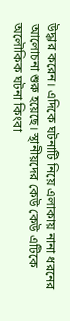উদ্ধার করেন। এদিকে ঘটনাটি নিয়ে এলাকায় নানা ধরনের আলোচনা শুরু হয়েছে। স্থানীয়দের কেউ কেউ এটিকে অলৌকিক ঘটনা কিংবা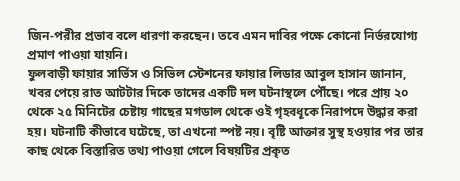জিন-পরীর প্রভাব বলে ধারণা করছেন। তবে এমন দাবির পক্ষে কোনো নির্ভরযোগ্য প্রমাণ পাওয়া যায়নি।
ফুলবাড়ী ফায়ার সার্ভিস ও সিভিল স্টেশনের ফায়ার লিডার আবুল হাসান জানান, খবর পেয়ে রাত আটটার দিকে তাদের একটি দল ঘটনাস্থলে পৌঁছে। পরে প্রায় ২০ থেকে ২৫ মিনিটের চেষ্টায় গাছের মগডাল থেকে ওই গৃহবধূকে নিরাপদে উদ্ধার করা হয়। ঘটনাটি কীভাবে ঘটেছে, তা এখনো স্পষ্ট নয়। বৃষ্টি আক্তার সুস্থ হওয়ার পর তার কাছ থেকে বিস্তারিত তথ্য পাওয়া গেলে বিষয়টির প্রকৃত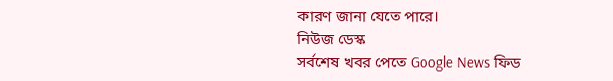কারণ জানা যেতে পারে।
নিউজ ডেস্ক
সর্বশেষ খবর পেতে Google News ফিড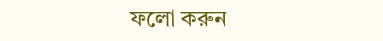ফলো করুন